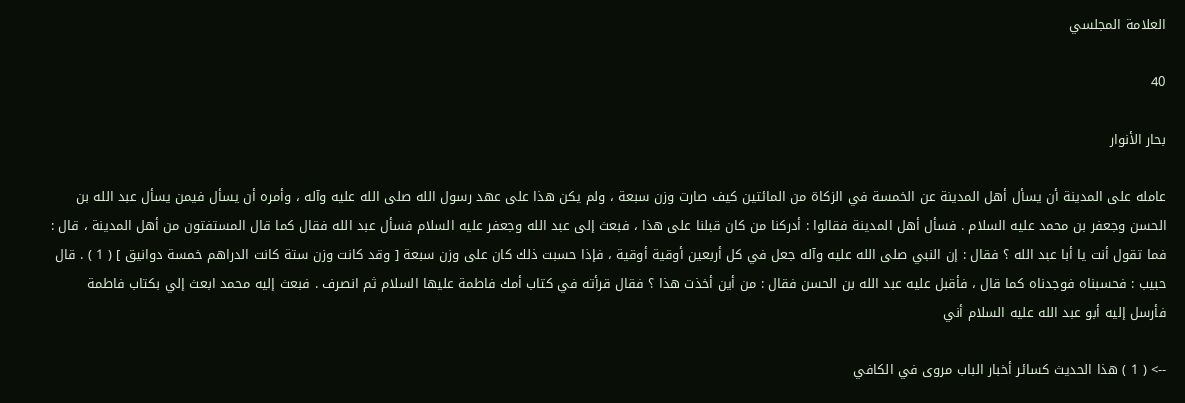العلامة المجلسي

40

بحار الأنوار

عامله على المدينة أن يسأل أهل المدينة عن الخمسة في الزكاة من المائتين كيف صارت وزن سبعة ، ولم يكن هذا على عهد رسول الله صلى الله عليه وآله ، وأمره أن يسأل فيمن يسأل عبد الله بن الحسن وجعفر بن محمد عليه السلام . فسأل أهل المدينة فقالوا : أدركنا من كان قبلنا على هذا ، فبعث إلى عبد الله وجعفر عليه السلام فسأل عبد الله فقال كما قال المستفتون من أهل المدينة ، قال : فما تقول أنت يا أبا عبد الله ؟ فقال : إن النبي صلى الله عليه وآله جعل في كل أربعين أوقية أوقية ، فإذا حسبت ذلك كان على وزن سبعة [ وقد كانت وزن ستة كانت الدراهم خمسة دوانيق ] ( 1 ) . قال حبيب : فحسبناه فوجدناه كما قال ، فأقبل عليه عبد الله بن الحسن فقال : من أين أخذت هذا ؟ فقال قرأته في كتاب أمك فاطمة عليها السلام ثم انصرف . فبعث إليه محمد ابعث إلي بكتاب فاطمة فأرسل إليه أبو عبد الله عليه السلام أني

--> ( 1 ) هذا الحديث كسائر أخبار الباب مروى في الكافي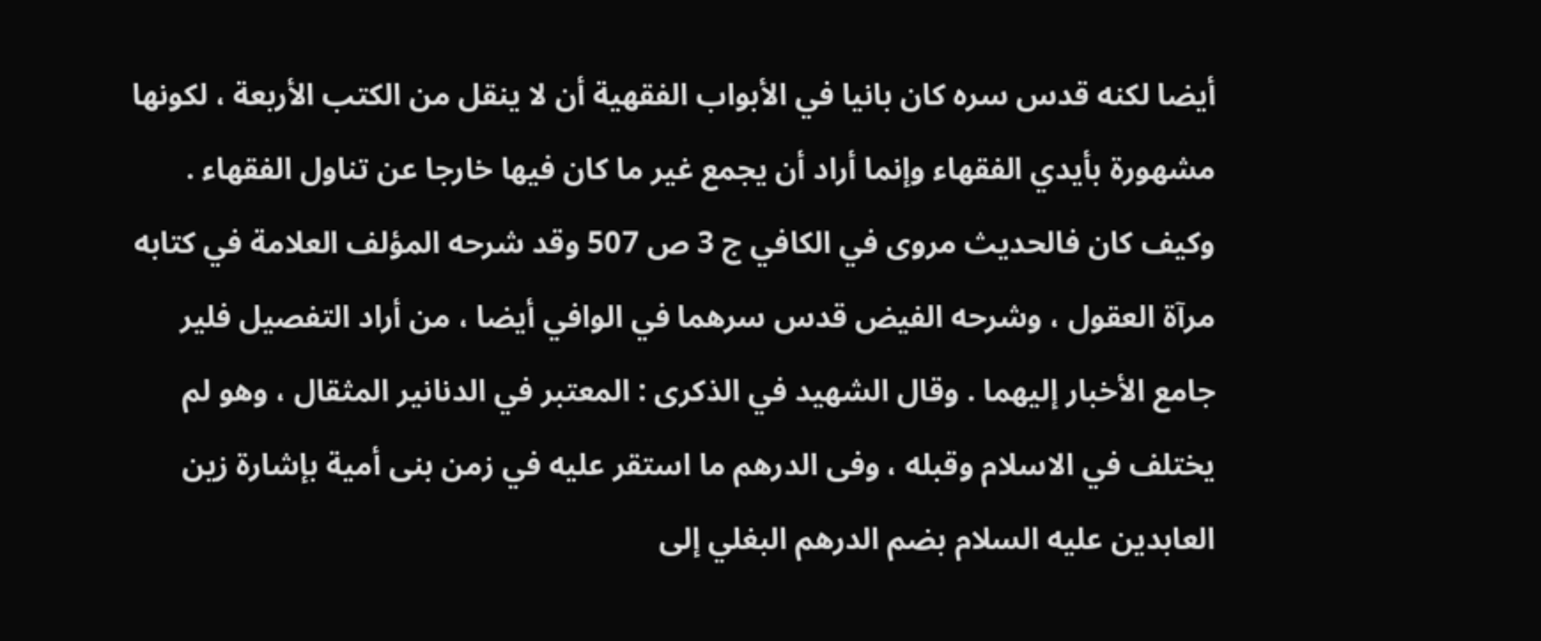أيضا لكنه قدس سره كان بانيا في الأبواب الفقهية أن لا ينقل من الكتب الأربعة ، لكونها مشهورة بأيدي الفقهاء وإنما أراد أن يجمع غير ما كان فيها خارجا عن تناول الفقهاء . وكيف كان فالحديث مروى في الكافي ج 3 ص 507 وقد شرحه المؤلف العلامة في كتابه مرآة العقول ، وشرحه الفيض قدس سرهما في الوافي أيضا ، من أراد التفصيل فلير جامع الأخبار إليهما . وقال الشهيد في الذكرى : المعتبر في الدنانير المثقال ، وهو لم يختلف في الاسلام وقبله ، وفى الدرهم ما استقر عليه في زمن بنى أمية بإشارة زين العابدين عليه السلام بضم الدرهم البغلي إلى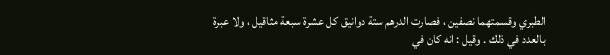الطبري وقسمتهما نصفين ، فصارت الدرهم ستة دوانيق كل عشرة سبعة مثاقيل ، ولا عبرة بالعدد في ذلك . وقيل : انه كان في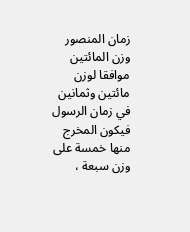زمان المنصور وزن المائتين موافقا لوزن مائتين وثمانين في زمان الرسول فيكون المخرج منها خمسة على وزن سبعة ،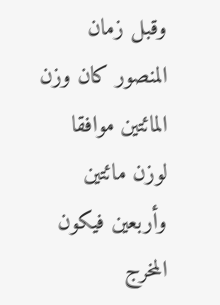وقبل زمان المنصور كان وزن المائتين موافقا لوزن مائتين وأربعين فيكون المخرج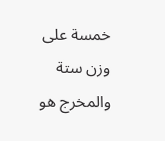خمسة على وزن ستة والمخرج هو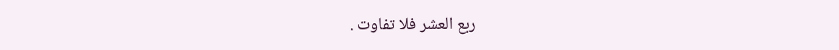ربع العشر فلا تفاوت .